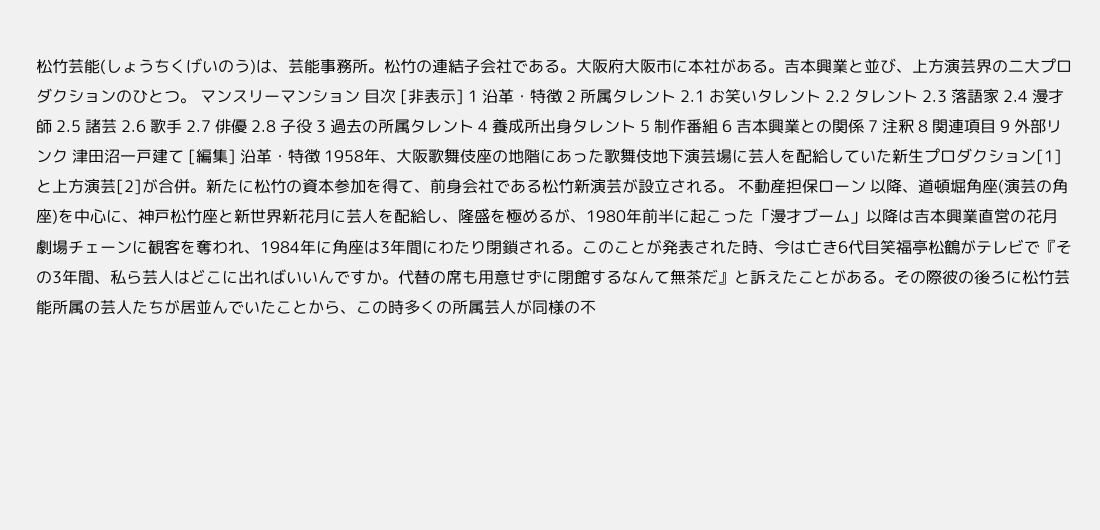松竹芸能(しょうちくげいのう)は、芸能事務所。松竹の連結子会社である。大阪府大阪市に本社がある。吉本興業と並び、上方演芸界の二大プロダクションのひとつ。 マンスリーマンション 目次 [非表示] 1 沿革・特徴 2 所属タレント 2.1 お笑いタレント 2.2 タレント 2.3 落語家 2.4 漫才師 2.5 諸芸 2.6 歌手 2.7 俳優 2.8 子役 3 過去の所属タレント 4 養成所出身タレント 5 制作番組 6 吉本興業との関係 7 注釈 8 関連項目 9 外部リンク 津田沼一戸建て [編集] 沿革・特徴 1958年、大阪歌舞伎座の地階にあった歌舞伎地下演芸場に芸人を配給していた新生プロダクション[1]と上方演芸[2]が合併。新たに松竹の資本参加を得て、前身会社である松竹新演芸が設立される。 不動産担保ローン 以降、道頓堀角座(演芸の角座)を中心に、神戸松竹座と新世界新花月に芸人を配給し、隆盛を極めるが、1980年前半に起こった「漫才ブーム」以降は吉本興業直営の花月劇場チェーンに観客を奪われ、1984年に角座は3年間にわたり閉鎖される。このことが発表された時、今は亡き6代目笑福亭松鶴がテレビで『その3年間、私ら芸人はどこに出ればいいんですか。代替の席も用意せずに閉館するなんて無茶だ』と訴えたことがある。その際彼の後ろに松竹芸能所属の芸人たちが居並んでいたことから、この時多くの所属芸人が同様の不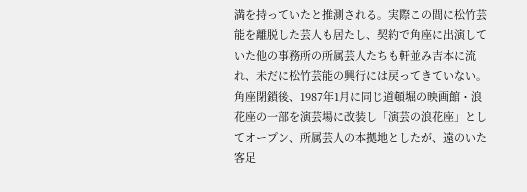満を持っていたと推測される。実際この間に松竹芸能を離脱した芸人も居たし、契約で角座に出演していた他の事務所の所属芸人たちも軒並み吉本に流れ、未だに松竹芸能の興行には戻ってきていない。 角座閉鎖後、1987年1月に同じ道頓堀の映画館・浪花座の一部を演芸場に改装し「演芸の浪花座」としてオープン、所属芸人の本拠地としたが、遠のいた客足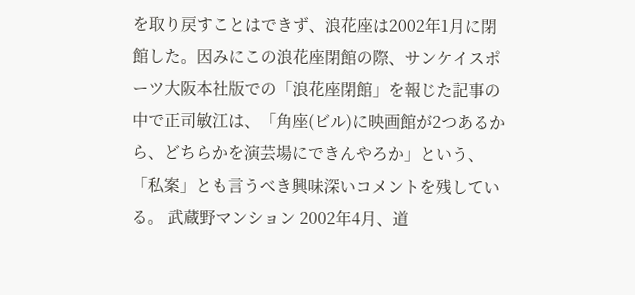を取り戻すことはできず、浪花座は2002年1月に閉館した。因みにこの浪花座閉館の際、サンケイスポーツ大阪本社版での「浪花座閉館」を報じた記事の中で正司敏江は、「角座(ビル)に映画館が2つあるから、どちらかを演芸場にできんやろか」という、「私案」とも言うべき興味深いコメントを残している。 武蔵野マンション 2002年4月、道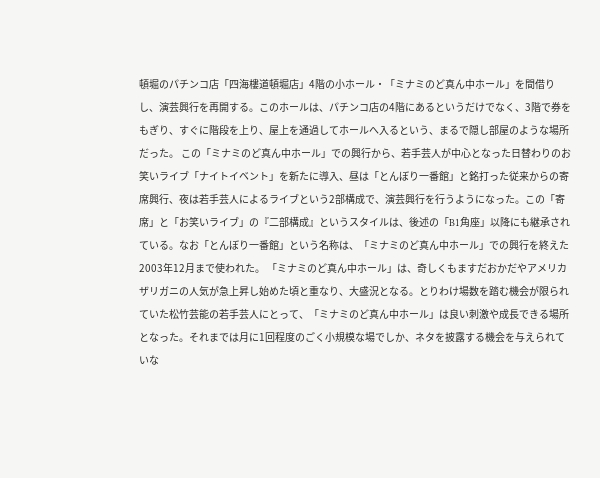頓堀のパチンコ店「四海樓道頓堀店」4階の小ホール・「ミナミのど真ん中ホール」を間借りし、演芸興行を再開する。このホールは、パチンコ店の4階にあるというだけでなく、3階で券をもぎり、すぐに階段を上り、屋上を通過してホールへ入るという、まるで隠し部屋のような場所だった。 この「ミナミのど真ん中ホール」での興行から、若手芸人が中心となった日替わりのお笑いライブ「ナイトイベント」を新たに導入、昼は「とんぼり一番館」と銘打った従来からの寄席興行、夜は若手芸人によるライブという2部構成で、演芸興行を行うようになった。この「寄席」と「お笑いライブ」の『二部構成』というスタイルは、後述の「B1角座」以降にも継承されている。なお「とんぼり一番館」という名称は、「ミナミのど真ん中ホール」での興行を終えた2003年12月まで使われた。 「ミナミのど真ん中ホール」は、奇しくもますだおかだやアメリカザリガニの人気が急上昇し始めた頃と重なり、大盛況となる。とりわけ場数を踏む機会が限られていた松竹芸能の若手芸人にとって、「ミナミのど真ん中ホール」は良い刺激や成長できる場所となった。それまでは月に1回程度のごく小規模な場でしか、ネタを披露する機会を与えられていな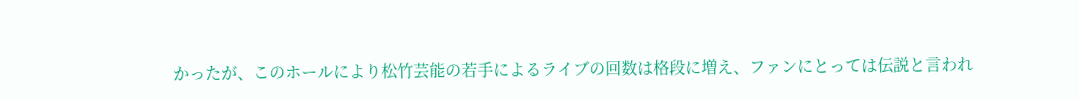かったが、このホールにより松竹芸能の若手によるライブの回数は格段に増え、ファンにとっては伝説と言われ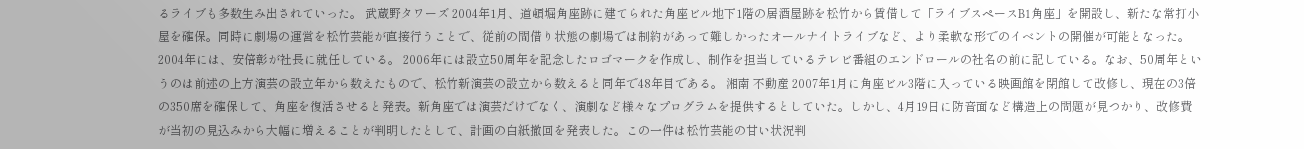るライブも多数生み出されていった。 武蔵野タワーズ 2004年1月、道頓堀角座跡に建てられた角座ビル地下1階の居酒屋跡を松竹から賃借して「ライブスペースB1角座」を開設し、新たな常打小屋を確保。同時に劇場の運営を松竹芸能が直接行うことで、従前の間借り状態の劇場では制約があって難しかったオールナイトライブなど、より柔軟な形でのイベントの開催が可能となった。 2004年には、安倍彰が社長に就任している。 2006年には設立50周年を記念したロゴマークを作成し、制作を担当しているテレビ番組のエンドロールの社名の前に記している。なお、50周年というのは前述の上方演芸の設立年から数えたもので、松竹新演芸の設立から数えると同年で48年目である。 湘南 不動産 2007年1月に角座ビル3階に入っている映画館を閉館して改修し、現在の3倍の350席を確保して、角座を復活させると発表。新角座では演芸だけでなく、演劇など様々なプログラムを提供するとしていた。しかし、4月19日に防音面など構造上の問題が見つかり、改修費が当初の見込みから大幅に増えることが判明したとして、計画の白紙撤回を発表した。この一件は松竹芸能の甘い状況判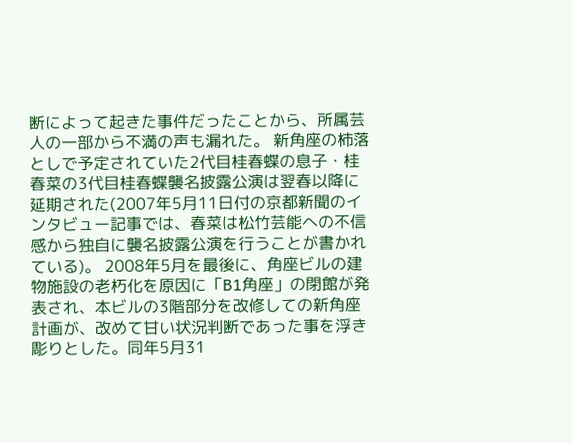断によって起きた事件だったことから、所属芸人の一部から不満の声も漏れた。 新角座の柿落としで予定されていた2代目桂春蝶の息子・桂春菜の3代目桂春蝶襲名披露公演は翌春以降に延期された(2007年5月11日付の京都新聞のインタビュー記事では、春菜は松竹芸能への不信感から独自に襲名披露公演を行うことが書かれている)。 2008年5月を最後に、角座ビルの建物施設の老朽化を原因に「B1角座」の閉館が発表され、本ビルの3階部分を改修しての新角座計画が、改めて甘い状況判断であった事を浮き彫りとした。同年5月31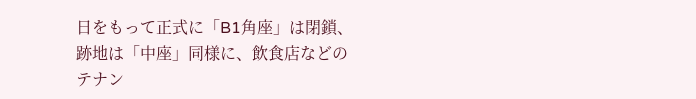日をもって正式に「B1角座」は閉鎖、跡地は「中座」同様に、飲食店などのテナン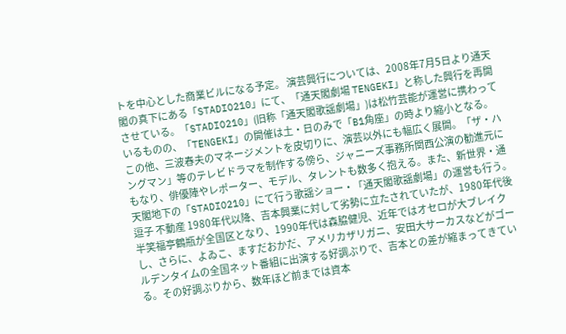トを中心とした商業ビルになる予定。 演芸興行については、2008年7月5日より通天閣の真下にある「STADIO210」にて、「通天閣劇場 TENGEKI」と称した興行を再開させている。「STADIO210」(旧称「通天閣歌謡劇場」)は松竹芸能が運営に携わっているものの、「TENGEKI」の開催は土・日のみで「B1角座」の時より縮小となる。 この他、三波春夫のマネージメントを皮切りに、演芸以外にも幅広く展開。「ザ・ハングマン」等のテレビドラマを制作する傍ら、ジャニーズ事務所関西公演の勧進元にもなり、俳優陣やレポーター、モデル、タレントも数多く抱える。また、新世界・通天閣地下の「STADIO210」にて行う歌謡ショー・「通天閣歌謡劇場」の運営も行う。 逗子 不動産 1980年代以降、吉本興業に対して劣勢に立たされていたが、1980年代後半笑福亭鶴瓶が全国区となり、1990年代は森脇健児、近年ではオセロが大ブレイクし、さらに、よゐこ、ますだおかだ、アメリカザリガニ、安田大サーカスなどがゴールデンタイムの全国ネット番組に出演する好調ぶりで、吉本との差が縮まってきている。その好調ぶりから、数年ほど前までは資本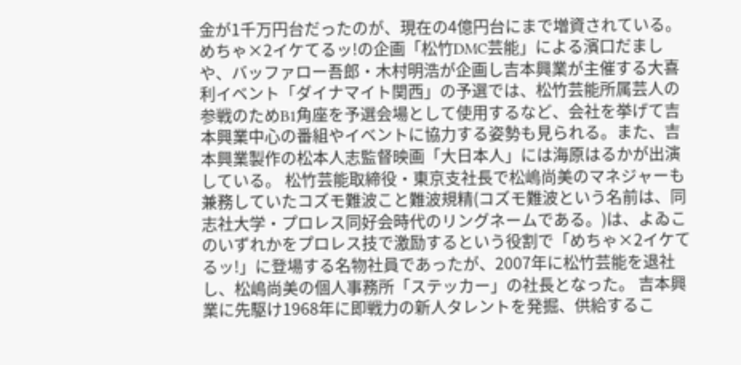金が1千万円台だったのが、現在の4億円台にまで増資されている。 めちゃ×2イケてるッ!の企画「松竹DMC芸能」による濱口だましや、バッファロー吾郎・木村明浩が企画し吉本興業が主催する大喜利イベント「ダイナマイト関西」の予選では、松竹芸能所属芸人の参戦のためB1角座を予選会場として使用するなど、会社を挙げて吉本興業中心の番組やイベントに協力する姿勢も見られる。また、吉本興業製作の松本人志監督映画「大日本人」には海原はるかが出演している。 松竹芸能取締役・東京支社長で松嶋尚美のマネジャーも兼務していたコズモ難波こと難波規精(コズモ難波という名前は、同志社大学・プロレス同好会時代のリングネームである。)は、よゐこのいずれかをプロレス技で激励するという役割で「めちゃ×2イケてるッ!」に登場する名物社員であったが、2007年に松竹芸能を退社し、松嶋尚美の個人事務所「ステッカー」の社長となった。 吉本興業に先駆け1968年に即戦力の新人タレントを発掘、供給するこ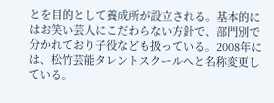とを目的として養成所が設立される。基本的にはお笑い芸人にこだわらない方針で、部門別で分かれており子役なども扱っている。2008年には、松竹芸能タレントスクールへと名称変更している。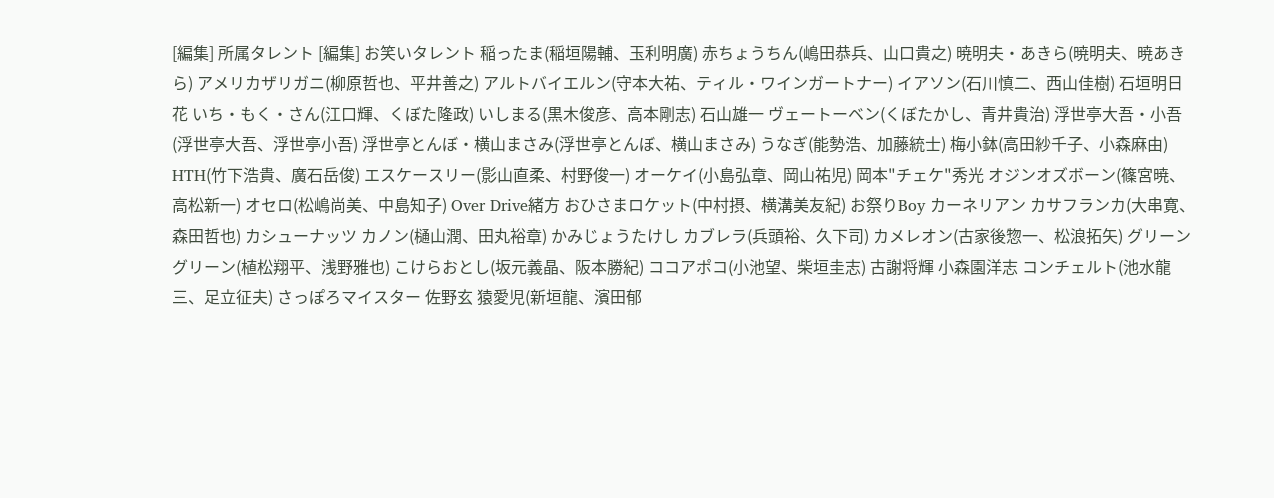[編集] 所属タレント [編集] お笑いタレント 稲ったま(稲垣陽輔、玉利明廣) 赤ちょうちん(嶋田恭兵、山口貴之) 暁明夫・あきら(暁明夫、暁あきら) アメリカザリガニ(柳原哲也、平井善之) アルトバイエルン(守本大祐、ティル・ワインガートナー) イアソン(石川慎二、西山佳樹) 石垣明日花 いち・もく・さん(江口輝、くぼた隆政) いしまる(黒木俊彦、高本剛志) 石山雄一 ヴェートーベン(くぼたかし、青井貴治) 浮世亭大吾・小吾(浮世亭大吾、浮世亭小吾) 浮世亭とんぼ・横山まさみ(浮世亭とんぼ、横山まさみ) うなぎ(能勢浩、加藤統士) 梅小鉢(高田紗千子、小森麻由) HTH(竹下浩貴、廣石岳俊) エスケースリー(影山直柔、村野俊一) オーケイ(小島弘章、岡山祐児) 岡本"チェケ"秀光 オジンオズボーン(篠宮暁、高松新一) オセロ(松嶋尚美、中島知子) Over Drive緒方 おひさまロケット(中村摂、横溝美友紀) お祭りBoy カーネリアン カサフランカ(大串寛、森田哲也) カシューナッツ カノン(樋山潤、田丸裕章) かみじょうたけし カブレラ(兵頭裕、久下司) カメレオン(古家後惣一、松浪拓矢) グリーングリーン(植松翔平、浅野雅也) こけらおとし(坂元義晶、阪本勝紀) ココアポコ(小池望、柴垣圭志) 古謝将輝 小森園洋志 コンチェルト(池水龍三、足立征夫) さっぽろマイスター 佐野玄 猿愛児(新垣龍、濱田郁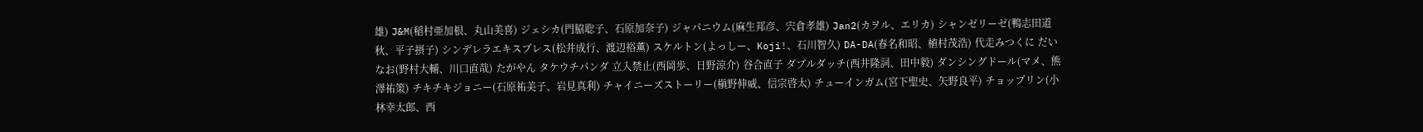雄) J&M(稲村亜加根、丸山美喜) ジェシカ(門脇聡子、石原加奈子) ジャパニウム(麻生邦彦、宍倉孝雄) Jan2(カヲル、エリカ) シャンゼリーゼ(鴨志田道秋、平子摂子) シンデレラエキスプレス(松井成行、渡辺裕薫) スケルトン(よっしー、Koji!、石川智久) DA-DA(春名和昭、植村茂浩) 代走みつくに だいなお(野村大輔、川口直哉) たがやん タケウチパンダ 立入禁止(西岡歩、日野涼介) 谷合直子 ダブルダッチ(西井隆詞、田中毅) ダンシングドール(マメ、熊澤祐策) チキチキジョニー(石原祐美子、岩見真利) チャイニーズストーリー(槇野伸威、信宗啓太) チューインガム(宮下聖史、矢野良平) チョップリン(小林幸太郎、西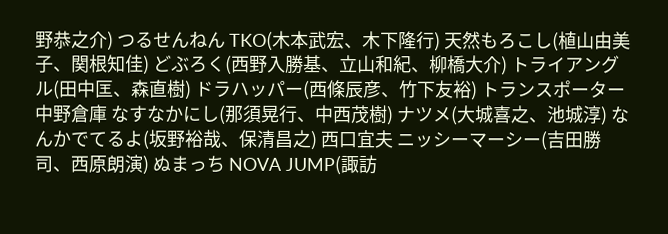野恭之介) つるせんねん TKO(木本武宏、木下隆行) 天然もろこし(植山由美子、関根知佳) どぶろく(西野入勝基、立山和紀、柳橋大介) トライアングル(田中匡、森直樹) ドラハッパー(西條辰彦、竹下友裕) トランスポーター 中野倉庫 なすなかにし(那須晃行、中西茂樹) ナツメ(大城喜之、池城淳) なんかでてるよ(坂野裕哉、保清昌之) 西口宜夫 ニッシーマーシー(吉田勝司、西原朗演) ぬまっち NOVA JUMP(諏訪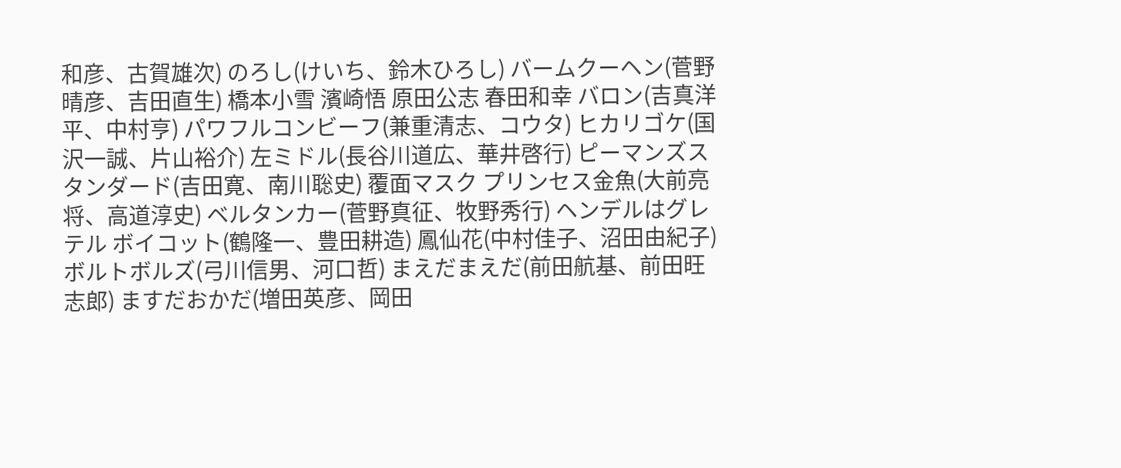和彦、古賀雄次) のろし(けいち、鈴木ひろし) バームクーヘン(菅野晴彦、吉田直生) 橋本小雪 濱崎悟 原田公志 春田和幸 バロン(吉真洋平、中村亨) パワフルコンビーフ(兼重清志、コウタ) ヒカリゴケ(国沢一誠、片山裕介) 左ミドル(長谷川道広、華井啓行) ピーマンズスタンダード(吉田寛、南川聡史) 覆面マスク プリンセス金魚(大前亮将、高道淳史) ベルタンカー(菅野真征、牧野秀行) ヘンデルはグレテル ボイコット(鶴隆一、豊田耕造) 鳳仙花(中村佳子、沼田由紀子) ボルトボルズ(弓川信男、河口哲) まえだまえだ(前田航基、前田旺志郎) ますだおかだ(増田英彦、岡田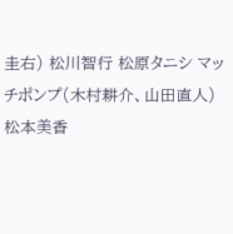圭右) 松川智行 松原タニシ マッチポンプ(木村耕介、山田直人) 松本美香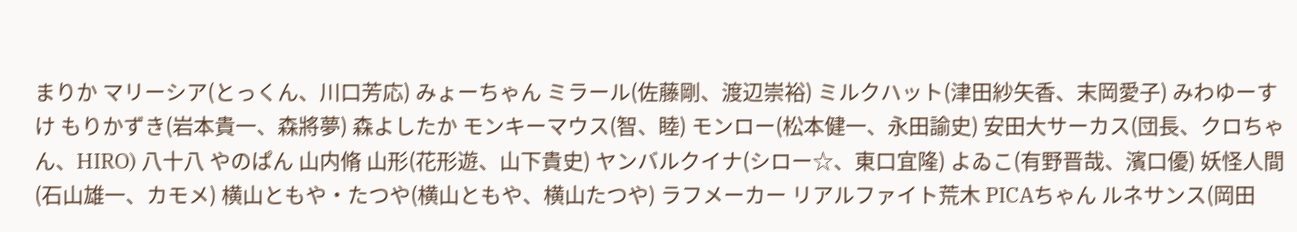まりか マリーシア(とっくん、川口芳応) みょーちゃん ミラール(佐藤剛、渡辺崇裕) ミルクハット(津田紗矢香、末岡愛子) みわゆーすけ もりかずき(岩本貴一、森將夢) 森よしたか モンキーマウス(智、睦) モンロー(松本健一、永田諭史) 安田大サーカス(団長、クロちゃん、HIRO) 八十八 やのぱん 山内脩 山形(花形遊、山下貴史) ヤンバルクイナ(シロー☆、東口宜隆) よゐこ(有野晋哉、濱口優) 妖怪人間(石山雄一、カモメ) 横山ともや・たつや(横山ともや、横山たつや) ラフメーカー リアルファイト荒木 PICAちゃん ルネサンス(岡田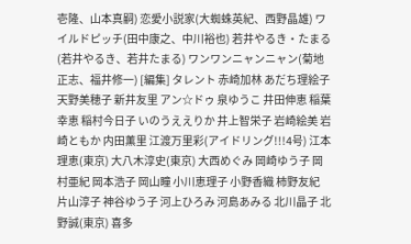壱隆、山本真嗣) 恋愛小説家(大蜘蛛英紀、西野晶雄) ワイルドピッチ(田中康之、中川裕也) 若井やるき・たまる(若井やるき、若井たまる) ワンワンニャンニャン(菊地正志、福井修一) [編集] タレント 赤崎加林 あだち理絵子 天野美穂子 新井友里 アン☆ドゥ 泉ゆうこ 井田伸恵 稲葉幸恵 稲村今日子 いのうええりか 井上智栄子 岩崎絵美 岩崎ともか 内田薫里 江渡万里彩(アイドリング!!!4号) 江本理恵(東京) 大八木淳史(東京) 大西めぐみ 岡崎ゆう子 岡村亜紀 岡本浩子 岡山瞳 小川恵理子 小野香織 柿野友紀 片山淳子 神谷ゆう子 河上ひろみ 河島あみる 北川晶子 北野誠(東京) 喜多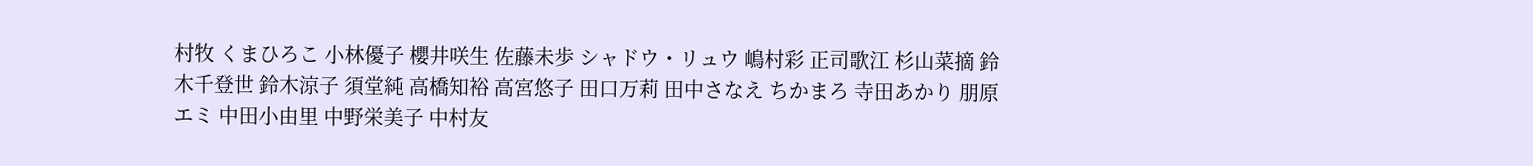村牧 くまひろこ 小林優子 櫻井咲生 佐藤未歩 シャドウ・リュウ 嶋村彩 正司歌江 杉山菜摘 鈴木千登世 鈴木涼子 須堂純 高橋知裕 高宮悠子 田口万莉 田中さなえ ちかまろ 寺田あかり 朋原エミ 中田小由里 中野栄美子 中村友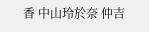香 中山玲於奈 仲吉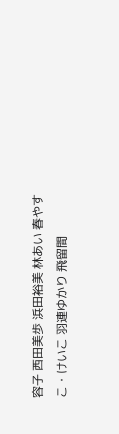容子 西田美歩 浜田裕美 林あい 春やすこ・けいこ 羽連ゆかり 飛留間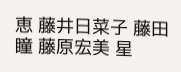恵 藤井日菜子 藤田瞳 藤原宏美 星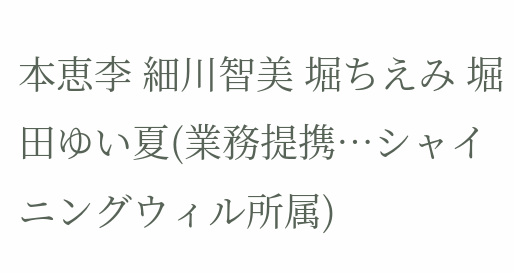本恵李 細川智美 堀ちえみ 堀田ゆい夏(業務提携…シャイニングウィル所属)